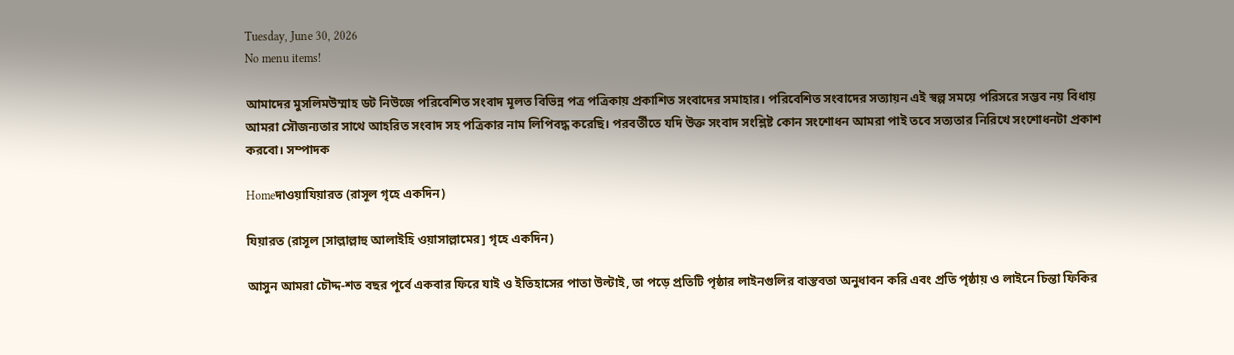Tuesday, June 30, 2026
No menu items!

আমাদের মুসলিমউম্মাহ ডট নিউজে পরিবেশিত সংবাদ মূলত বিভিন্ন পত্র পত্রিকায় প্রকাশিত সংবাদের সমাহার। পরিবেশিত সংবাদের সত্যায়ন এই স্বল্প সময়ে পরিসরে সম্ভব নয় বিধায় আমরা সৌজন্যতার সাথে আহরিত সংবাদ সহ পত্রিকার নাম লিপিবদ্ধ করেছি। পরবর্তীতে যদি উক্ত সংবাদ সংশ্লিষ্ট কোন সংশোধন আমরা পাই তবে সত্যতার নিরিখে সংশোধনটা প্রকাশ করবো। সম্পাদক

Homeদাওয়াযিয়ারত (রাসূল গৃহে একদিন)

যিয়ারত (রাসূল [সাল্লাল্লাহু আলাইহি ওয়াসাল্লামের] গৃহে একদিন)

আসুন আমরা চৌদ্দ-শত বছর পূর্বে একবার ফিরে যাই ও ইতিহাসের পাতা উল্টাই, তা পড়ে প্রতিটি পৃষ্ঠার লাইনগুলির বাস্তবতা অনুধাবন করি এবং প্রতি পৃষ্ঠায় ও লাইনে চিন্তা ফিকির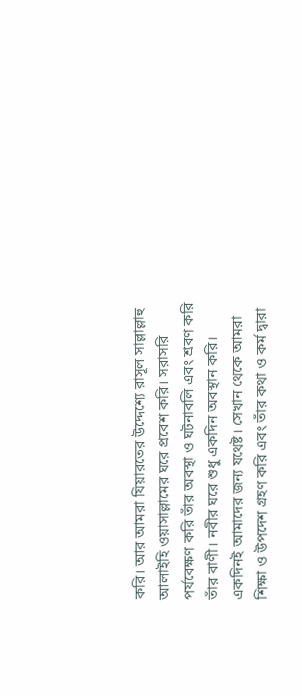করি। আর আমরা যিয়ারতের উদ্দেশ্যে রাসূল সাল্লাল্লাহু আলাইহি ওয়াসাল্লামের ঘরে প্রবেশ করি। সরাসরি পর্যবেক্ষণ করি তাঁর অবস্থা ও ঘটনাবলি এবং শ্রবণ করি তাঁর বাণী। নবীর ঘরে শুধু একদিন অবস্থান করি। একদিনই আমাদের জন্য যথেষ্ট। সেখান থেকে আমরা শিক্ষা ও উপদেশ গ্রহণ করি এবং তাঁর কথা ও কর্ম দ্বারা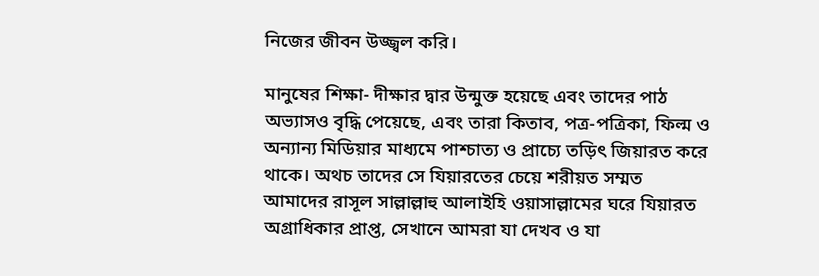নিজের জীবন উজ্জ্বল করি।

মানুষের শিক্ষা- দীক্ষার দ্বার উন্মুক্ত হয়েছে এবং তাদের পাঠ অভ্যাসও বৃদ্ধি পেয়েছে, এবং তারা কিতাব, পত্র-পত্রিকা, ফিল্ম ও অন্যান্য মিডিয়ার মাধ্যমে পাশ্চাত্য ও প্রাচ্যে তড়িৎ জিয়ারত করে থাকে। অথচ তাদের সে যিয়ারতের চেয়ে শরীয়ত সম্মত আমাদের রাসূল সাল্লাল্লাহু আলাইহি ওয়াসাল্লামের ঘরে যিয়ারত অগ্রাধিকার প্রাপ্ত, সেখানে আমরা যা দেখব ও যা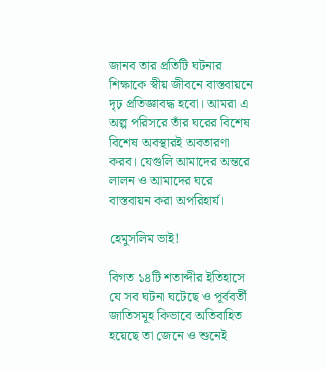জানব তার প্রতিটি ঘটনার শিক্ষাকে স্বীয় জীবনে বাস্তবায়নে দৃঢ় প্রতিজ্ঞাবদ্ধ হবো। আমরা এ অল্প পরিসরে তাঁর ঘরের বিশেষ বিশেষ অবস্থারই অবতারণা করব। যেগুলি আমাদের অন্তরে লালন ও আমাদের ঘরে বাস্তবায়ন করা অপরিহার্য।

হেমুসলিম ভাই!

বিগত ১৪টি শতাব্দীর ইতিহাসে যে সব ঘটনা ঘটেছে ও পূর্ববর্তী জাতিসমূহ কিভাবে অতিবাহিত হয়েছে তা জেনে ও শুনেই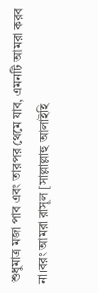শুধুমাত্র মজা পাব এবং তারপর থেমে যাব, এমনটি আমরা করব না।বরং আমরা রাসূল [সাল্লাল্লাহু আলাইহি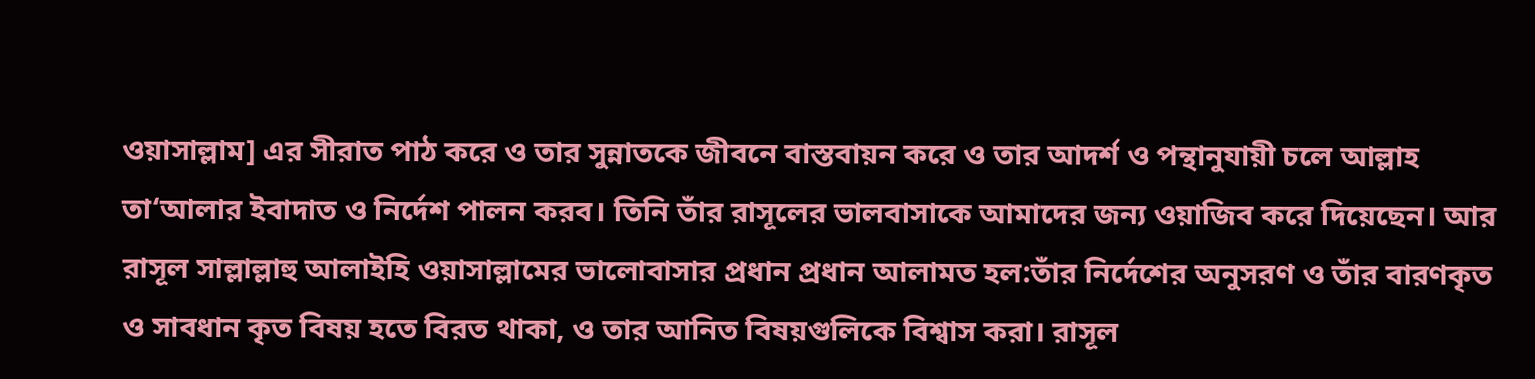ওয়াসাল্লাম] এর সীরাত পাঠ করে ও তার সুন্নাতকে জীবনে বাস্তবায়ন করে ও তার আদর্শ ও পন্থানুযায়ী চলে আল্লাহ তা‘আলার ইবাদাত ও নির্দেশ পালন করব। তিনি তাঁর রাসূলের ভালবাসাকে আমাদের জন্য ওয়াজিব করে দিয়েছেন। আর রাসূল সাল্লাল্লাহু আলাইহি ওয়াসাল্লামের ভালোবাসার প্রধান প্রধান আলামত হল:তাঁর নির্দেশের অনুসরণ ও তাঁর বারণকৃত ও সাবধান কৃত বিষয় হতে বিরত থাকা, ও তার আনিত বিষয়গুলিকে বিশ্বাস করা। রাসূল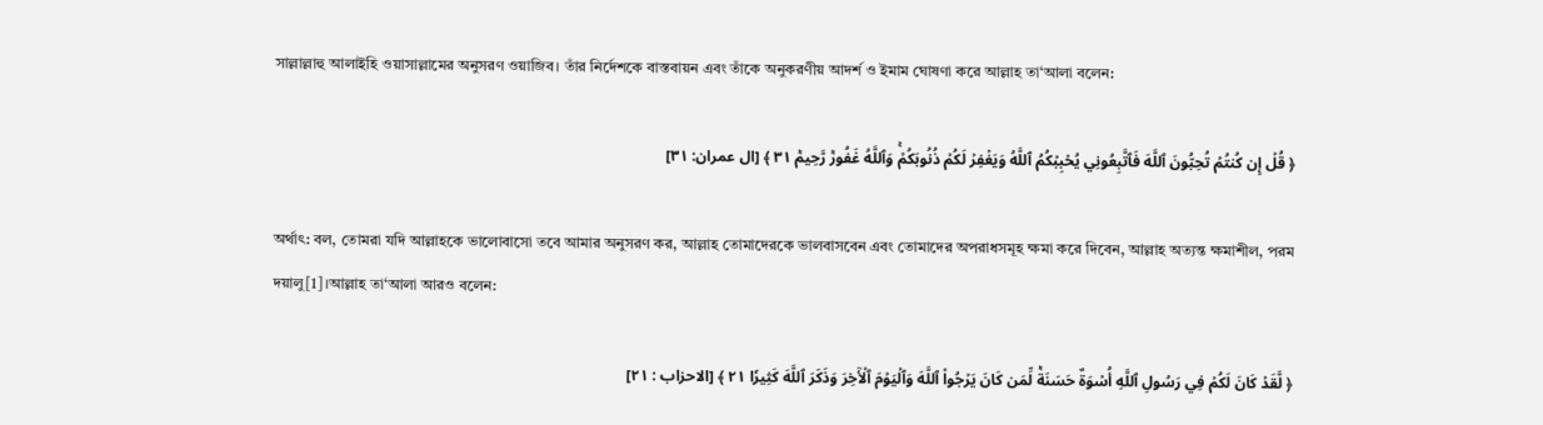সাল্লাল্লাহু আলাইহি ওয়াসাল্লামের অনুসরণ ওয়াজিব। তাঁর নির্দেশকে বাস্তবায়ন এবং তাঁকে অনুকরণীয় আদর্শ ও ইমাম ঘোষণা করে আল্লাহ তা‘আলা বলেন:

﴿ قُلۡ إِن كُنتُمۡ تُحِبُّونَ ٱللَّهَ فَٱتَّبِعُونِي يُحۡبِبۡكُمُ ٱللَّهُ وَيَغۡفِرۡ لَكُمۡ ذُنُوبَكُمۡۚ وَٱللَّهُ غَفُورٞ رَّحِيمٞ ٣١ ﴾ [ال عمران: ٣١]

অর্থাৎ: বল, তোমরা যদি আল্লাহকে ভালোবাসো তবে আমার অনুসরণ কর, আল্লাহ তোমাদেরকে ভালবাসবেন এবং তোমাদের অপরাধসমূহ ক্ষমা করে দিবেন, আল্লাহ অত্যন্ত ক্ষমাশীল, পরম দয়ালু[1]।আল্লাহ তা‘আলা আরও বলেন:

﴿ لَّقَدۡ كَانَ لَكُمۡ فِي رَسُولِ ٱللَّهِ أُسۡوَةٌ حَسَنَةٞ لِّمَن كَانَ يَرۡجُواْ ٱللَّهَ وَٱلۡيَوۡمَ ٱلۡأٓخِرَ وَذَكَرَ ٱللَّهَ كَثِيرٗا ٢١ ﴾ [الاحزاب : ٢١]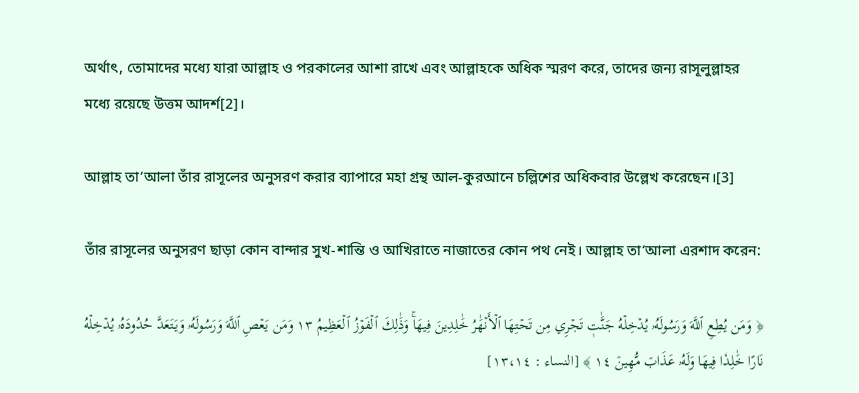অর্থাৎ, তোমাদের মধ্যে যারা আল্লাহ ও পরকালের আশা রাখে এবং আল্লাহকে অধিক স্মরণ করে, তাদের জন্য রাসূলুল্লাহর মধ্যে রয়েছে উত্তম আদর্শ[2]।

আল্লাহ তা‘আলা তাঁর রাসূলের অনুসরণ করার ব্যাপারে মহা গ্রন্থ আল-কুরআনে চল্লিশের অধিকবার উল্লেখ করেছেন।[3]

তাঁর রাসূলের অনুসরণ ছাড়া কোন বান্দার সুখ-শান্তি ও আখিরাতে নাজাতের কোন পথ নেই। আল্লাহ তা‘আলা এরশাদ করেন:

﴿ وَمَن يُطِعِ ٱللَّهَ وَرَسُولَهُۥ يُدۡخِلۡهُ جَنَّٰتٖ تَجۡرِي مِن تَحۡتِهَا ٱلۡأَنۡهَٰرُ خَٰلِدِينَ فِيهَاۚ وَذَٰلِكَ ٱلۡفَوۡزُ ٱلۡعَظِيمُ ١٣ وَمَن يَعۡصِ ٱللَّهَ وَرَسُولَهُۥ وَيَتَعَدَّ حُدُودَهُۥ يُدۡخِلۡهُ نَارًا خَٰلِدٗا فِيهَا وَلَهُۥ عَذَابٞ مُّهِينٞ ١٤ ﴾ [النساء : ١٣،١٤]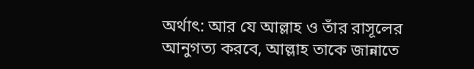অর্থাৎ: আর যে আল্লাহ ও তাঁর রাসূলের আনুগত্য করবে, আল্লাহ তাকে জান্নাতে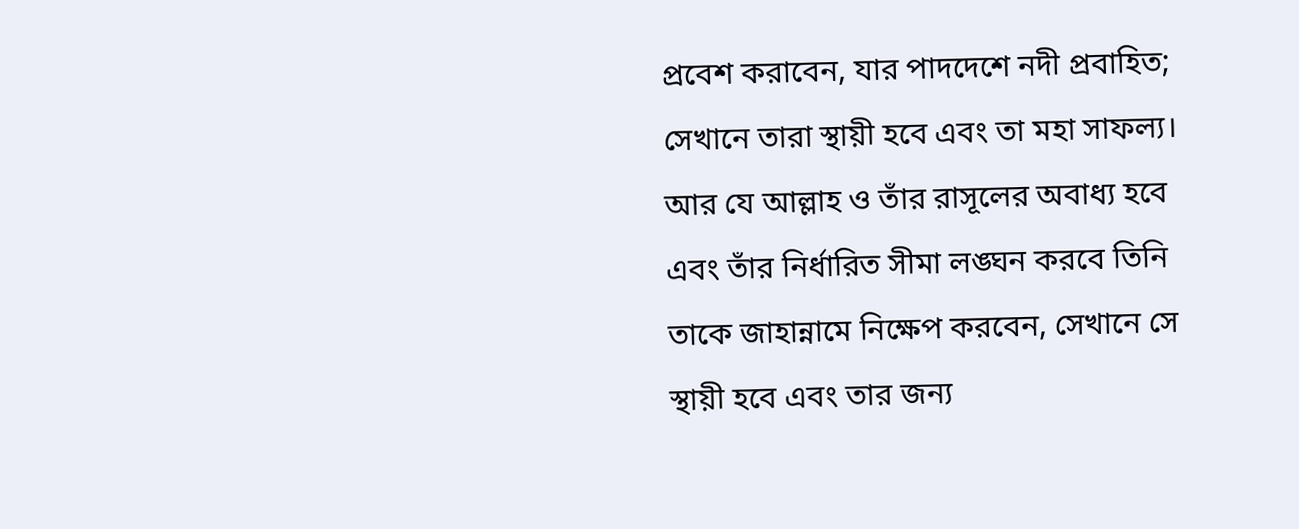প্রবেশ করাবেন, যার পাদদেশে নদী প্রবাহিত; সেখানে তারা স্থায়ী হবে এবং তা মহা সাফল্য। আর যে আল্লাহ ও তাঁর রাসূলের অবাধ্য হবে এবং তাঁর নির্ধারিত সীমা লঙ্ঘন করবে তিনি তাকে জাহান্নামে নিক্ষেপ করবেন, সেখানে সে স্থায়ী হবে এবং তার জন্য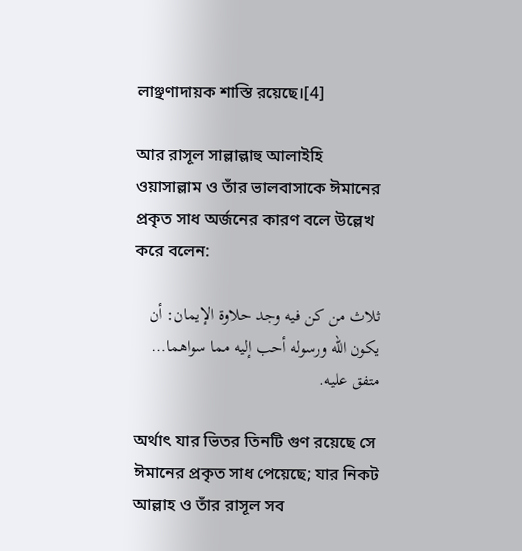লাঞ্ছণাদায়ক শাস্তি রয়েছে।[4]

আর রাসূল সাল্লাল্লাহু আলাইহি ওয়াসাল্লাম ও তাঁর ভালবাসাকে ঈমানের প্রকৃত সাধ অর্জনের কারণ বলে উল্লেখ করে বলেন:

ثلاث من كن فيه وجد حلاوة الإيمان: أن يكون الله ورسوله أحب إليه مما سواهما… متفق عليه.

অর্থাৎ যার ভিতর তিনটি গুণ রয়েছে সে ঈমানের প্রকৃত সাধ পেয়েছে; যার নিকট আল্লাহ ও তাঁর রাসূল সব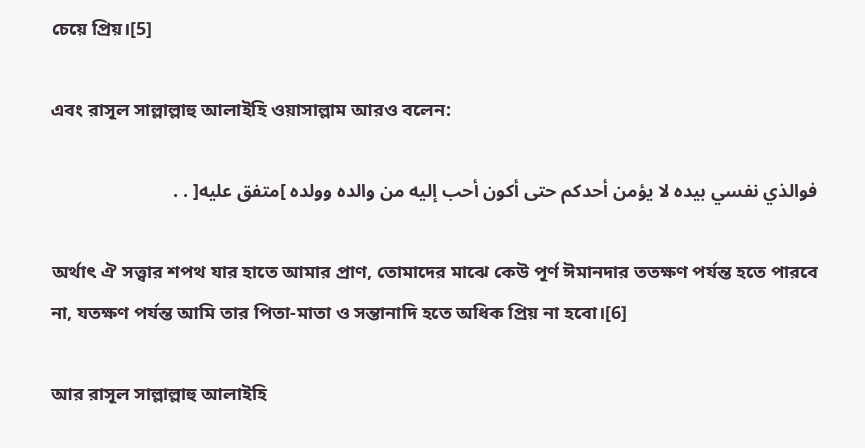চেয়ে প্রিয়।[5]

এবং রাসূল সাল্লাল্লাহু আলাইহি ওয়াসাল্লাম আরও বলেন:

فوالذي نفسي بيده لا يؤمن أحدكم حتى أكون أحب إليه من والده وولده ]متفق عليه[ . .

অর্থাৎ ঐ সত্ত্বার শপথ যার হাতে আমার প্রাণ, তোমাদের মাঝে কেউ পূর্ণ ঈমানদার ততক্ষণ পর্যন্ত হতে পারবে না, যতক্ষণ পর্যন্ত আমি তার পিতা-মাতা ও সন্তানাদি হতে অধিক প্রিয় না হবো।[6]

আর রাসূল সাল্লাল্লাহু আলাইহি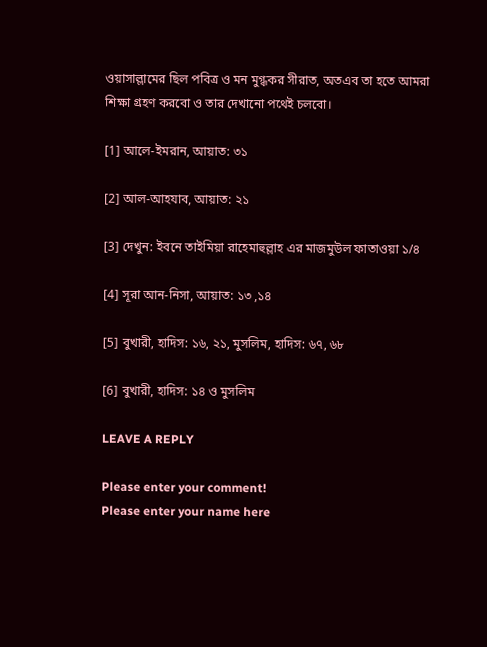ওয়াসাল্লামের ছিল পবিত্র ও মন মুগ্ধকর সীরাত, অতএব তা হতে আমরা শিক্ষা গ্রহণ করবো ও তার দেখানো পথেই চলবো।

[1] আলে-ইমরান, আয়াত: ৩১

[2] আল-আহযাব, আয়াত: ২১

[3] দেখুন: ইবনে তাইমিয়া রাহেমাহুল্লাহ এর মাজমুউল ফাতাওয়া ১/৪

[4] সূরা আন-নিসা, আয়াত: ১৩ ,১৪

[5] বুখারী, হাদিস: ১৬, ২১, মুসলিম, হাদিস: ৬৭, ৬৮

[6] বুখারী, হাদিস: ১৪ ও মুসলিম

LEAVE A REPLY

Please enter your comment!
Please enter your name here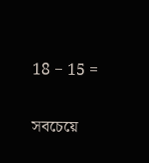18 − 15 =

সবচেয়ে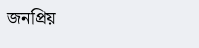জনপ্রিয়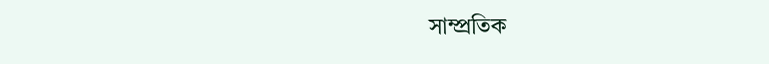সাম্প্রতিক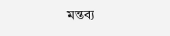মন্তব্য